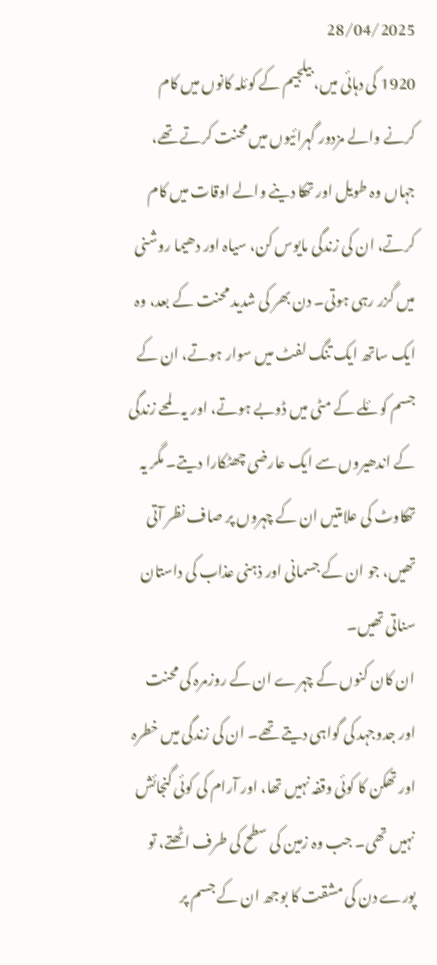28/04/2025
1920 کی دہائی میں، بیلجیم کے کوئلہ کانوں میں کام کرنے والے مزدور گہرائیوں میں محنت کرتے تھے، جہاں وہ طویل اور تھکا دینے والے اوقات میں کام کرتے، ان کی زندگی مایوس کن، سیاہ اور دھیما روشنی میں گزر رہی ہوتی۔ دن بھر کی شدید محنت کے بعد، وہ ایک ساتھ ایک تنگ لفٹ میں سوار ہوتے، ان کے جسم کوئلے کے مٹی میں ڈوبے ہوتے، اور یہ لمحے زندگی کے اندھیروں سے ایک عارضی چھٹکارا دیتے۔ مگر یہ تھکاوٹ کی علامتیں ان کے چہروں پر صاف نظر آتی تھیں، جو ان کے جسمانی اور ذہنی عذاب کی داستان سناتی تھیں۔
ان کان کنوں کے چہرے ان کے روزمرہ کی محنت اور جدوجہد کی گواہی دیتے تھے۔ ان کی زندگی میں خطرہ اور تھکن کا کوئی وقفہ نہیں تھا، اور آرام کی کوئی گنجائش نہیں تھی۔ جب وہ زمین کی سطح کی طرف اٹھتے، تو پورے دن کی مشقت کا بوجھ ان کے جسم پر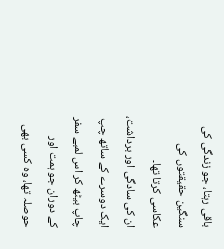باقی رہتا، جو زندگی کی سنگین حقیقتوں کی عکاسی کرتا تھا۔
ان کی سادگی اور برداشت، ایک دوسرے کے ساتھ چپ چاپ بیٹھ کر اس لمبے سفر کے دوران جو ہمت اور حوصلہ تھا، وہ کسی بھی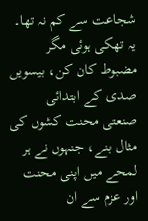شجاعت سے کم نہ تھا۔ یہ تھکی ہوئی مگر مضبوط کان کن، بیسویں صدی کے ابتدائی صنعتی محنت کشوں کی مثال بنے، جنہوں نے ہر لمحے میں اپنی محنت اور عزم سے ان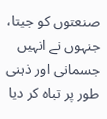صنعتوں کو جیتا، جنہوں نے انہیں جسمانی اور ذہنی طور پر تباہ کر دیا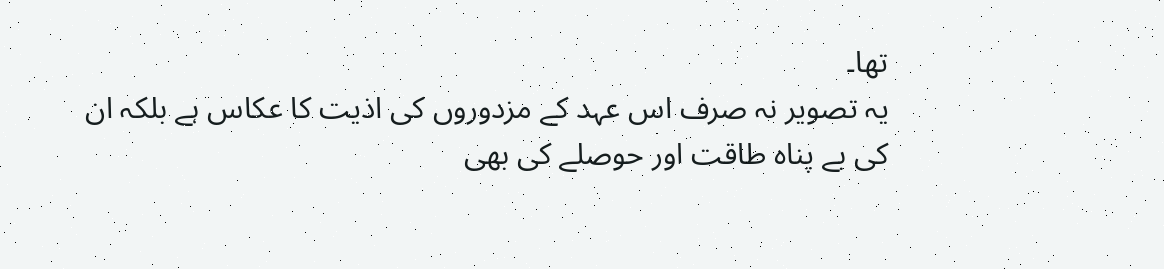تھا۔
یہ تصویر نہ صرف اس عہد کے مزدوروں کی اذیت کا عکاس ہے بلکہ ان کی بے پناہ طاقت اور حوصلے کی بھی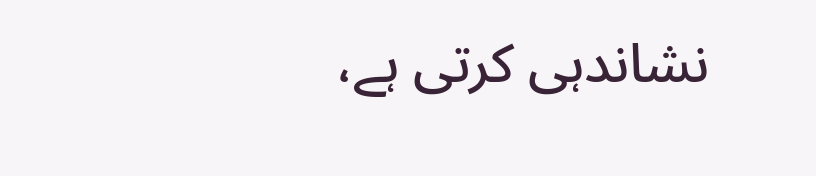نشاندہی کرتی ہے،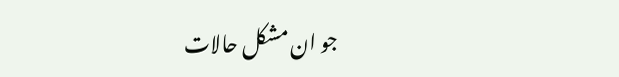جو ان مشکل حالات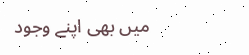میں بھی اپنے وجود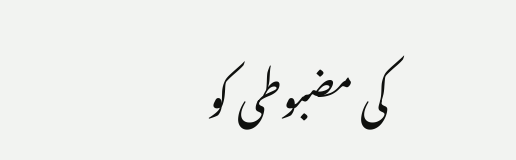کی مضبوطی کو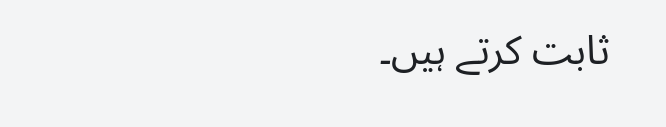ثابت کرتے ہیں۔